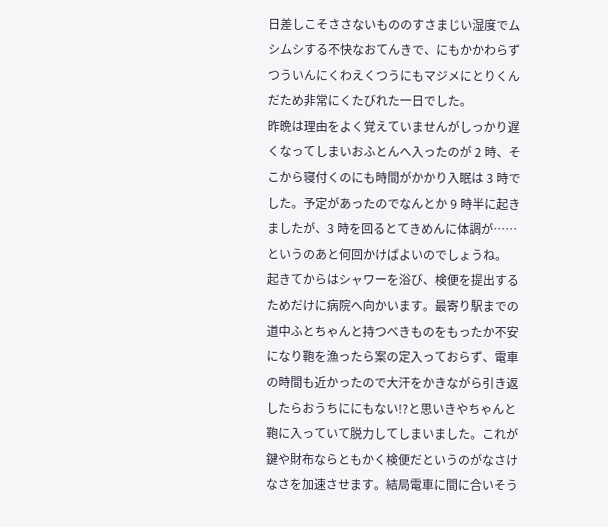日差しこそささないもののすさまじい湿度でムシムシする不快なおてんきで、にもかかわらずつういんにくわえくつうにもマジメにとりくんだため非常にくたびれた一日でした。
昨晩は理由をよく覚えていませんがしっかり遅くなってしまいおふとんへ入ったのが 2 時、そこから寝付くのにも時間がかかり入眠は 3 時でした。予定があったのでなんとか 9 時半に起きましたが、3 時を回るとてきめんに体調が……というのあと何回かけばよいのでしょうね。
起きてからはシャワーを浴び、検便を提出するためだけに病院へ向かいます。最寄り駅までの道中ふとちゃんと持つべきものをもったか不安になり鞄を漁ったら案の定入っておらず、電車の時間も近かったので大汗をかきながら引き返したらおうちににもない!?と思いきやちゃんと鞄に入っていて脱力してしまいました。これが鍵や財布ならともかく検便だというのがなさけなさを加速させます。結局電車に間に合いそう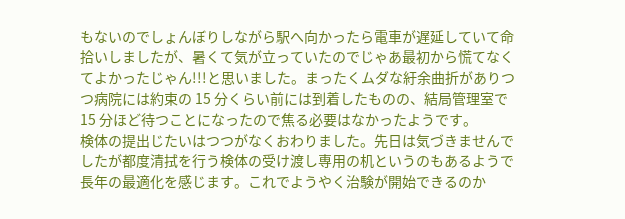もないのでしょんぼりしながら駅へ向かったら電車が遅延していて命拾いしましたが、暑くて気が立っていたのでじゃあ最初から慌てなくてよかったじゃん!!!と思いました。まったくムダな紆余曲折がありつつ病院には約束の 15 分くらい前には到着したものの、結局管理室で 15 分ほど待つことになったので焦る必要はなかったようです。
検体の提出じたいはつつがなくおわりました。先日は気づきませんでしたが都度清拭を行う検体の受け渡し専用の机というのもあるようで長年の最適化を感じます。これでようやく治験が開始できるのか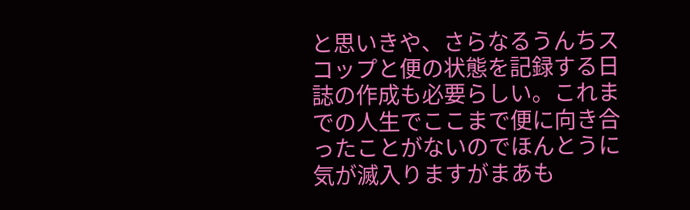と思いきや、さらなるうんちスコップと便の状態を記録する日誌の作成も必要らしい。これまでの人生でここまで便に向き合ったことがないのでほんとうに気が滅入りますがまあも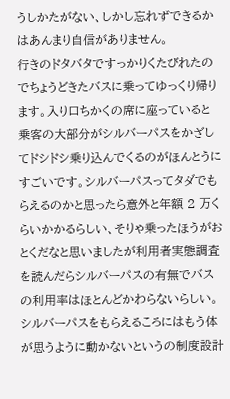うしかたがない、しかし忘れずできるかはあんまり自信がありません。
行きのドタバタですっかりくたびれたのでちょうどきたバスに乗ってゆっくり帰ります。入り口ちかくの席に座っていると乗客の大部分がシルバーパスをかざしてドシドシ乗り込んでくるのがほんとうにすごいです。シルバーパスってタダでもらえるのかと思ったら意外と年額 2 万くらいかかるらしい、そりゃ乗ったほうがおとくだなと思いましたが利用者実態調査を読んだらシルバーパスの有無でバスの利用率はほとんどかわらないらしい。シルバーパスをもらえるころにはもう体が思うように動かないというの制度設計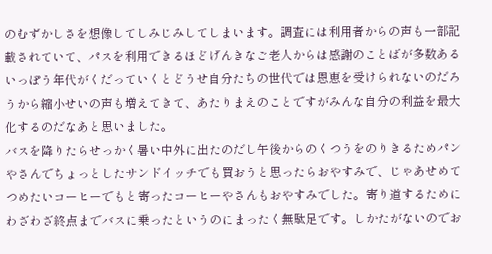のむずかしさを想像してしみじみしてしまいます。調査には利用者からの声も一部記載されていて、パスを利用できるほどげんきなご老人からは感謝のことばが多数あるいっぽう年代がくだっていくとどうせ自分たちの世代では恩恵を受けられないのだろうから縮小せいの声も増えてきて、あたりまえのことですがみんな自分の利益を最大化するのだなあと思いました。
バスを降りたらせっかく暑い中外に出たのだし午後からのくつうをのりきるためパンやさんでちょっとしたサンドイッチでも買おうと思ったらおやすみで、じゃあせめてつめたいコーヒーでもと寄ったコーヒーやさんもおやすみでした。寄り道するためにわざわざ終点までバスに乗ったというのにまったく無駄足です。しかたがないのでお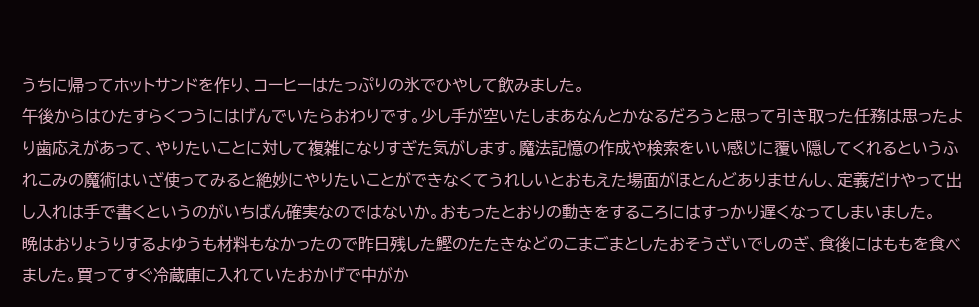うちに帰ってホットサンドを作り、コーヒーはたっぷりの氷でひやして飲みました。
午後からはひたすらくつうにはげんでいたらおわりです。少し手が空いたしまあなんとかなるだろうと思って引き取った任務は思ったより歯応えがあって、やりたいことに対して複雑になりすぎた気がします。魔法記憶の作成や検索をいい感じに覆い隠してくれるというふれこみの魔術はいざ使ってみると絶妙にやりたいことができなくてうれしいとおもえた場面がほとんどありませんし、定義だけやって出し入れは手で書くというのがいちばん確実なのではないか。おもったとおりの動きをするころにはすっかり遅くなってしまいました。
晩はおりょうりするよゆうも材料もなかったので昨日残した鰹のたたきなどのこまごまとしたおそうざいでしのぎ、食後にはももを食べました。買ってすぐ冷蔵庫に入れていたおかげで中がか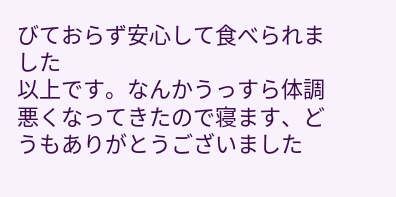びておらず安心して食べられました
以上です。なんかうっすら体調悪くなってきたので寝ます、どうもありがとうございました